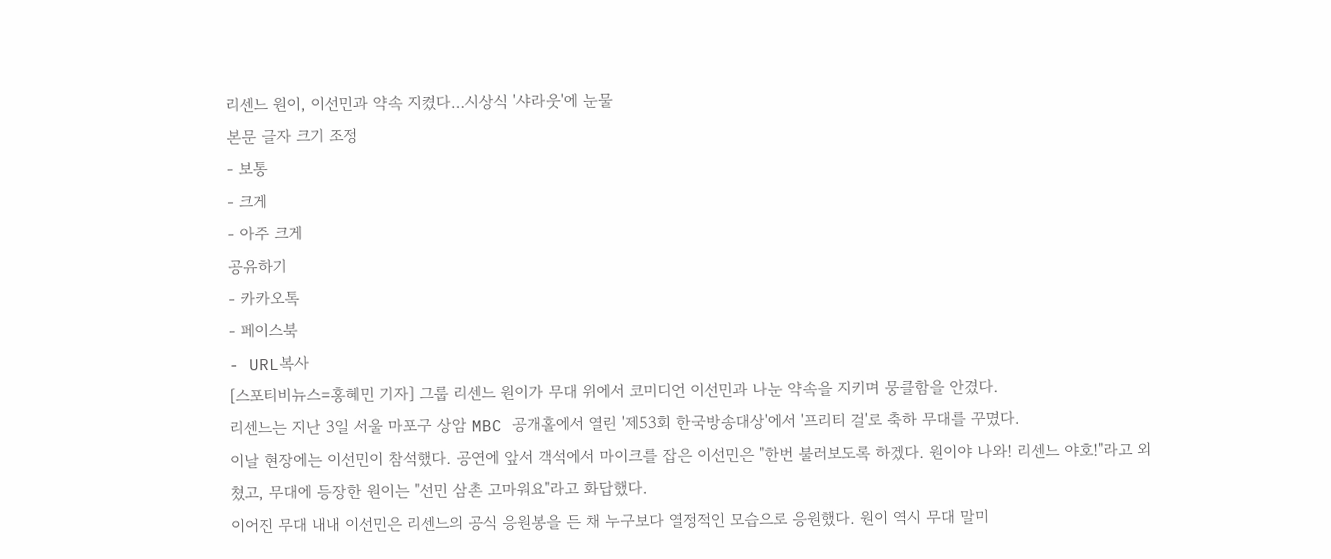리센느 원이, 이선민과 약속 지켰다…시상식 '샤라웃'에 눈물
본문 글자 크기 조정
- 보통
- 크게
- 아주 크게
공유하기
- 카카오톡
- 페이스북
- URL복사
[스포티비뉴스=홍혜민 기자] 그룹 리센느 원이가 무대 위에서 코미디언 이선민과 나눈 약속을 지키며 뭉클함을 안겼다.
리센느는 지난 3일 서울 마포구 상암 MBC 공개홀에서 열린 '제53회 한국방송대상'에서 '프리티 걸'로 축하 무대를 꾸몄다.
이날 현장에는 이선민이 참석했다. 공연에 앞서 객석에서 마이크를 잡은 이선민은 "한번 불러보도록 하겠다. 원이야 나와! 리센느 야호!"라고 외쳤고, 무대에 등장한 원이는 "선민 삼촌 고마워요"라고 화답했다.
이어진 무대 내내 이선민은 리센느의 공식 응원봉을 든 채 누구보다 열정적인 모습으로 응원했다. 원이 역시 무대 말미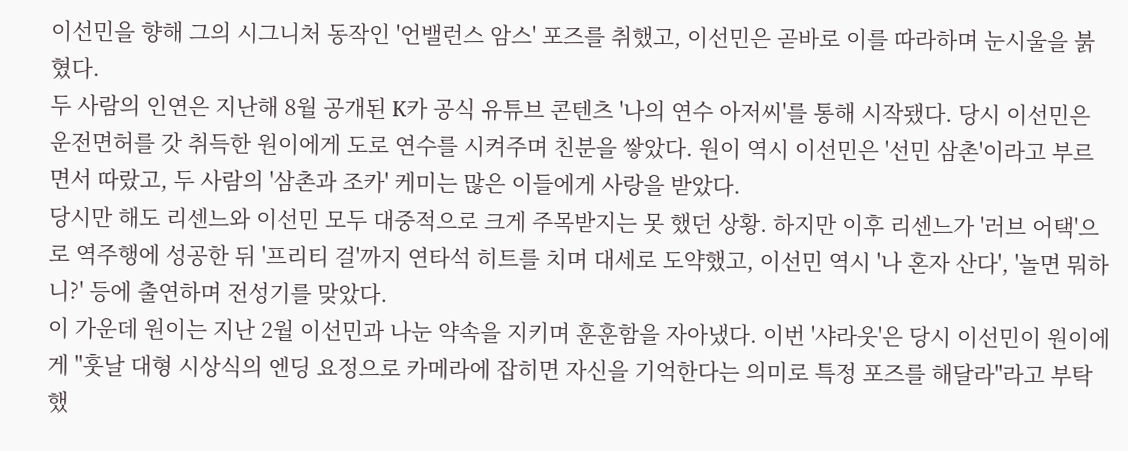이선민을 향해 그의 시그니처 동작인 '언밸런스 암스' 포즈를 취했고, 이선민은 곧바로 이를 따라하며 눈시울을 붉혔다.
두 사람의 인연은 지난해 8월 공개된 K카 공식 유튜브 콘텐츠 '나의 연수 아저씨'를 통해 시작됐다. 당시 이선민은 운전면허를 갓 취득한 원이에게 도로 연수를 시켜주며 친분을 쌓았다. 원이 역시 이선민은 '선민 삼촌'이라고 부르면서 따랐고, 두 사람의 '삼촌과 조카' 케미는 많은 이들에게 사랑을 받았다.
당시만 해도 리센느와 이선민 모두 대중적으로 크게 주목받지는 못 했던 상황. 하지만 이후 리센느가 '러브 어택'으로 역주행에 성공한 뒤 '프리티 걸'까지 연타석 히트를 치며 대세로 도약했고, 이선민 역시 '나 혼자 산다', '놀면 뭐하니?' 등에 출연하며 전성기를 맞았다.
이 가운데 원이는 지난 2월 이선민과 나눈 약속을 지키며 훈훈함을 자아냈다. 이번 '샤라웃'은 당시 이선민이 원이에게 "훗날 대형 시상식의 엔딩 요정으로 카메라에 잡히면 자신을 기억한다는 의미로 특정 포즈를 해달라"라고 부탁했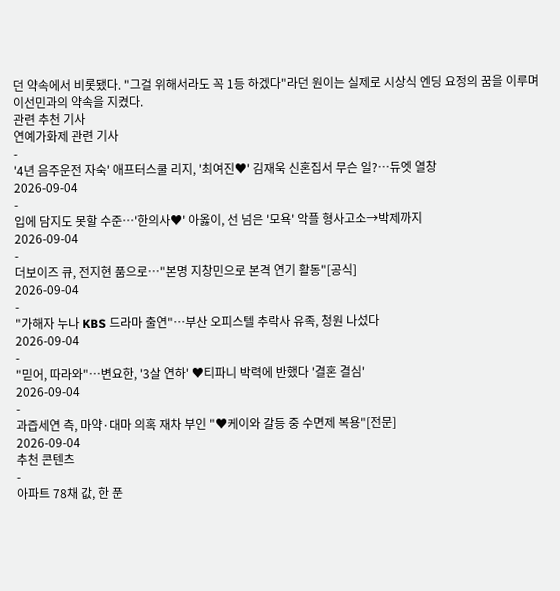던 약속에서 비롯됐다. "그걸 위해서라도 꼭 1등 하겠다"라던 원이는 실제로 시상식 엔딩 요정의 꿈을 이루며 이선민과의 약속을 지켰다.
관련 추천 기사
연예가화제 관련 기사
-
'4년 음주운전 자숙' 애프터스쿨 리지, '최여진♥' 김재욱 신혼집서 무슨 일?…듀엣 열창
2026-09-04
-
입에 담지도 못할 수준…'한의사♥' 아옳이, 선 넘은 '모욕' 악플 형사고소→박제까지
2026-09-04
-
더보이즈 큐, 전지현 품으로…"본명 지창민으로 본격 연기 활동"[공식]
2026-09-04
-
"가해자 누나 KBS 드라마 출연"…부산 오피스텔 추락사 유족, 청원 나섰다
2026-09-04
-
"믿어, 따라와"…변요한, '3살 연하' ♥티파니 박력에 반했다 '결혼 결심'
2026-09-04
-
과즙세연 측, 마약·대마 의혹 재차 부인 "♥케이와 갈등 중 수면제 복용"[전문]
2026-09-04
추천 콘텐츠
-
아파트 78채 값, 한 푼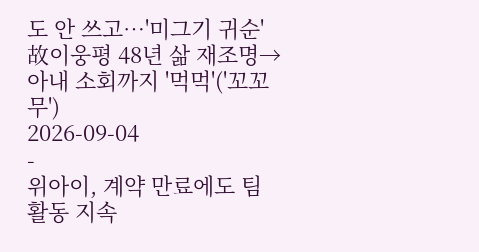도 안 쓰고…'미그기 귀순' 故이웅평 48년 삶 재조명→아내 소회까지 '먹먹'('꼬꼬무')
2026-09-04
-
위아이, 계약 만료에도 팀 활동 지속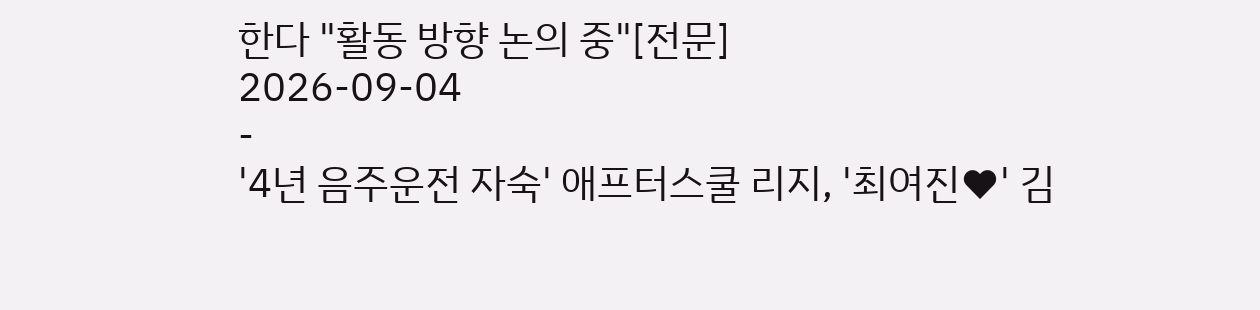한다 "활동 방향 논의 중"[전문]
2026-09-04
-
'4년 음주운전 자숙' 애프터스쿨 리지, '최여진♥' 김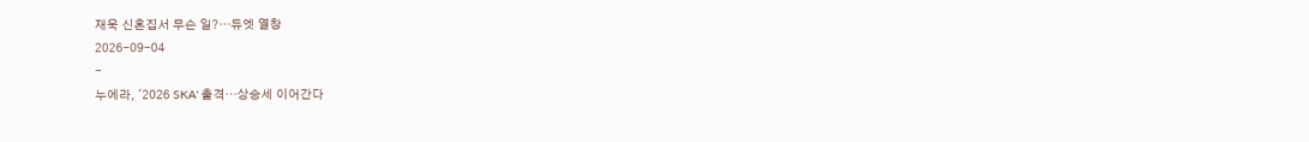재욱 신혼집서 무슨 일?…듀엣 열창
2026-09-04
-
누에라, '2026 SKA' 출격…상승세 이어간다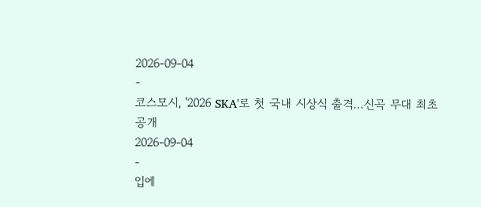2026-09-04
-
코스모시, '2026 SKA'로 첫 국내 시상식 출격…신곡 무대 최초 공개
2026-09-04
-
입에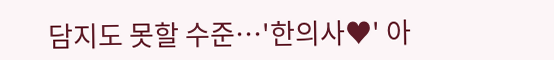담지도 못할 수준…'한의사♥' 아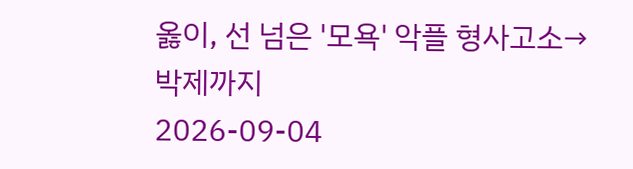옳이, 선 넘은 '모욕' 악플 형사고소→박제까지
2026-09-04